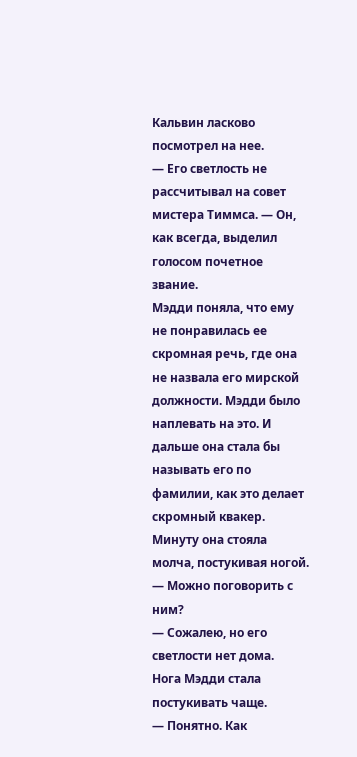Кальвин ласково посмотрел на нее.
— Его светлость не рассчитывал на совет мистера Тиммса. — Он, как всегда, выделил голосом почетное звание.
Мэдди поняла, что ему не понравилась ее скромная речь, где она не назвала его мирской должности. Мэдди было наплевать на это. И дальше она стала бы называть его по фамилии, как это делает скромный квакер.
Минуту она стояла молча, постукивая ногой.
— Можно поговорить с ним?
— Сожалею, но его светлости нет дома.
Нога Мэдди стала постукивать чаще.
— Понятно. Как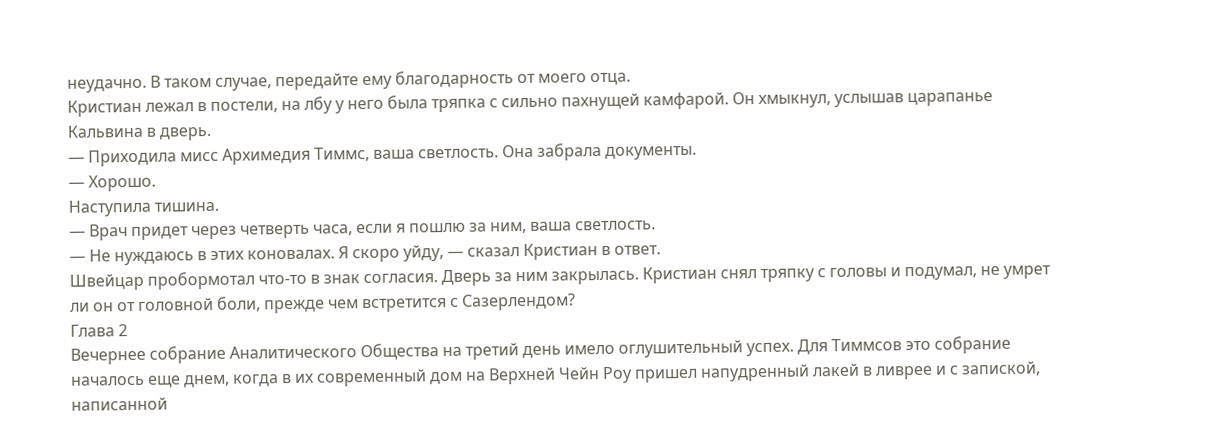неудачно. В таком случае, передайте ему благодарность от моего отца.
Кристиан лежал в постели, на лбу у него была тряпка с сильно пахнущей камфарой. Он хмыкнул, услышав царапанье Кальвина в дверь.
— Приходила мисс Архимедия Тиммс, ваша светлость. Она забрала документы.
— Хорошо.
Наступила тишина.
— Врач придет через четверть часа, если я пошлю за ним, ваша светлость.
— Не нуждаюсь в этих коновалах. Я скоро уйду, — сказал Кристиан в ответ.
Швейцар пробормотал что-то в знак согласия. Дверь за ним закрылась. Кристиан снял тряпку с головы и подумал, не умрет ли он от головной боли, прежде чем встретится с Сазерлендом?
Глава 2
Вечернее собрание Аналитического Общества на третий день имело оглушительный успех. Для Тиммсов это собрание началось еще днем, когда в их современный дом на Верхней Чейн Роу пришел напудренный лакей в ливрее и с запиской, написанной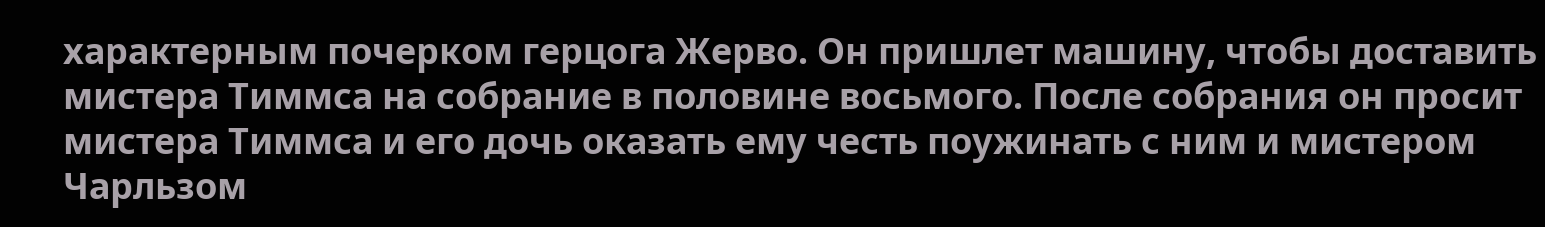характерным почерком герцога Жерво. Он пришлет машину, чтобы доставить мистера Тиммса на собрание в половине восьмого. После собрания он просит мистера Тиммса и его дочь оказать ему честь поужинать с ним и мистером Чарльзом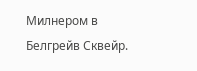Милнером в Белгрейв Сквейр.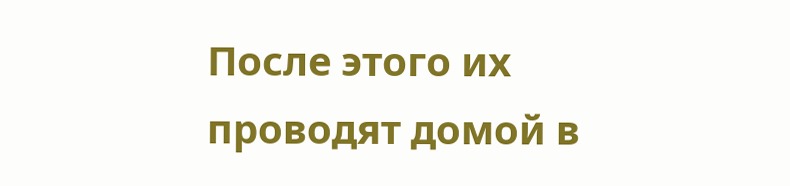После этого их проводят домой в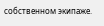собственном экипаже.